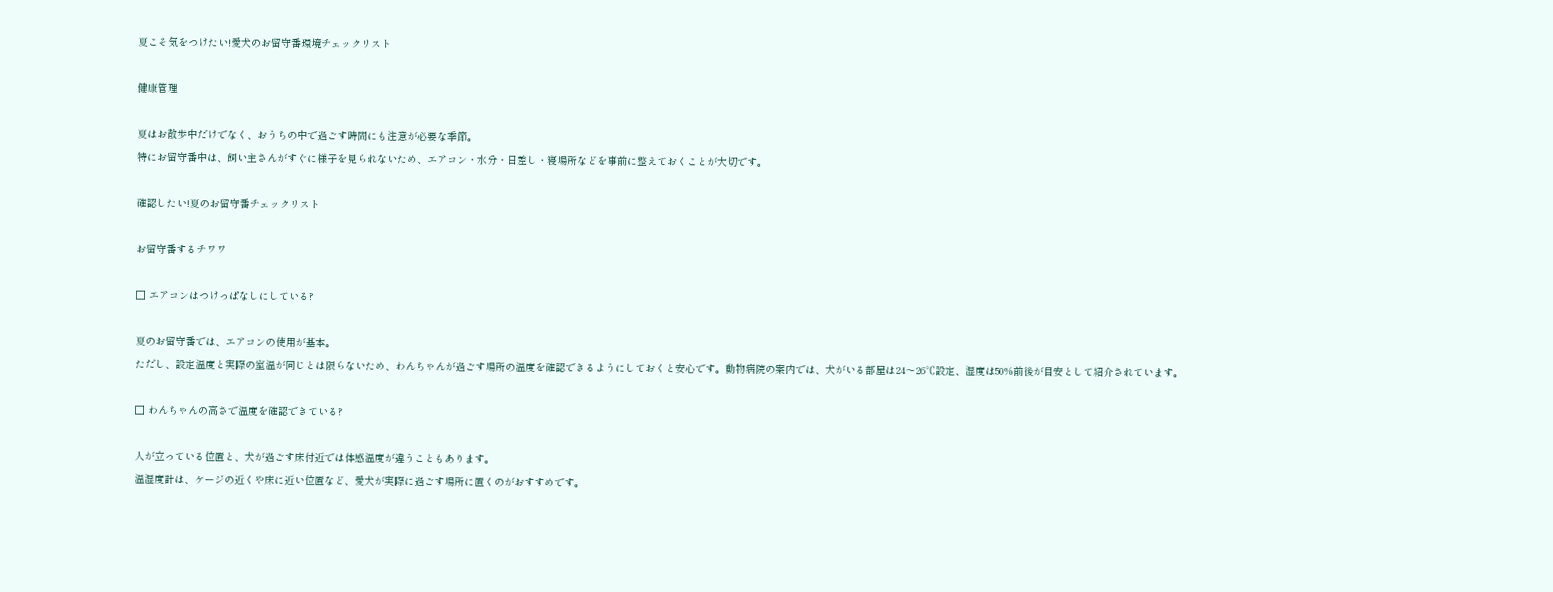夏こそ気をつけたい!愛犬のお留守番環境チェックリスト

健康管理

夏はお散歩中だけでなく、おうちの中で過ごす時間にも注意が必要な季節。
特にお留守番中は、飼い主さんがすぐに様子を見られないため、エアコン・水分・日差し・寝場所などを事前に整えておくことが大切です。

確認したい!夏のお留守番チェックリスト

お留守番するチワワ

□ エアコンはつけっぱなしにしている?

夏のお留守番では、エアコンの使用が基本。
ただし、設定温度と実際の室温が同じとは限らないため、わんちゃんが過ごす場所の温度を確認できるようにしておくと安心です。動物病院の案内では、犬がいる部屋は24〜26℃設定、湿度は50%前後が目安として紹介されています。

□ わんちゃんの高さで温度を確認できている?

人が立っている位置と、犬が過ごす床付近では体感温度が違うこともあります。
温湿度計は、ケージの近くや床に近い位置など、愛犬が実際に過ごす場所に置くのがおすすめです。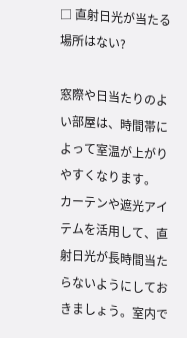□ 直射日光が当たる場所はない?

窓際や日当たりのよい部屋は、時間帯によって室温が上がりやすくなります。
カーテンや遮光アイテムを活用して、直射日光が長時間当たらないようにしておきましょう。室内で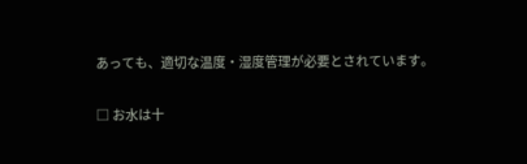あっても、適切な温度・湿度管理が必要とされています。

□ お水は十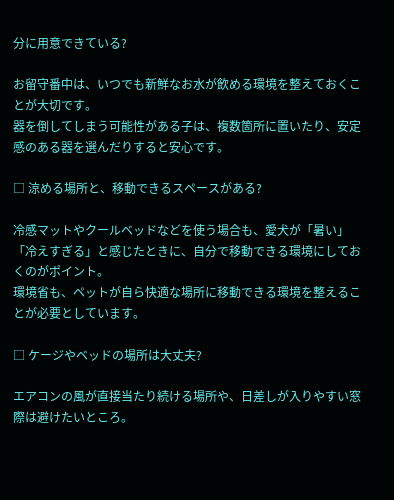分に用意できている?

お留守番中は、いつでも新鮮なお水が飲める環境を整えておくことが大切です。
器を倒してしまう可能性がある子は、複数箇所に置いたり、安定感のある器を選んだりすると安心です。

□ 涼める場所と、移動できるスペースがある?

冷感マットやクールベッドなどを使う場合も、愛犬が「暑い」「冷えすぎる」と感じたときに、自分で移動できる環境にしておくのがポイント。
環境省も、ペットが自ら快適な場所に移動できる環境を整えることが必要としています。

□ ケージやベッドの場所は大丈夫?

エアコンの風が直接当たり続ける場所や、日差しが入りやすい窓際は避けたいところ。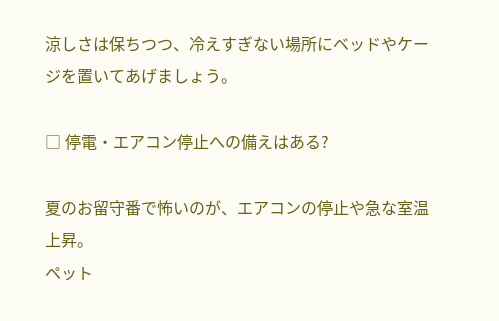涼しさは保ちつつ、冷えすぎない場所にベッドやケージを置いてあげましょう。

□ 停電・エアコン停止への備えはある?

夏のお留守番で怖いのが、エアコンの停止や急な室温上昇。
ペット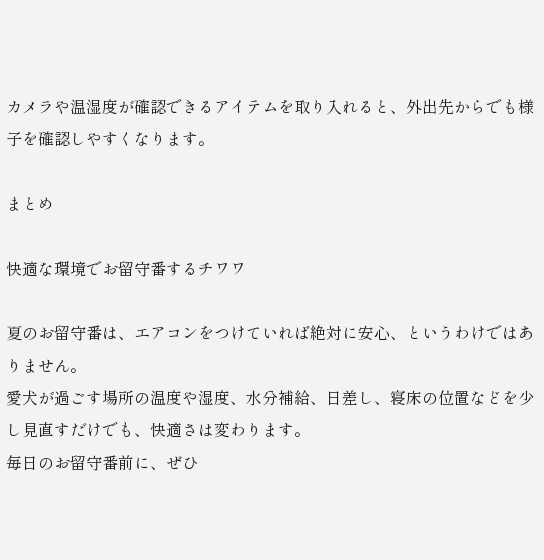カメラや温湿度が確認できるアイテムを取り入れると、外出先からでも様子を確認しやすくなります。

まとめ

快適な環境でお留守番するチワワ

夏のお留守番は、エアコンをつけていれば絶対に安心、というわけではありません。
愛犬が過ごす場所の温度や湿度、水分補給、日差し、寝床の位置などを少し見直すだけでも、快適さは変わります。
毎日のお留守番前に、ぜひ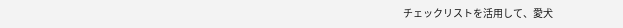チェックリストを活用して、愛犬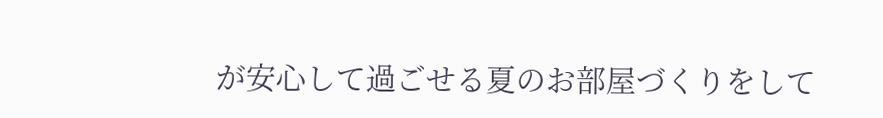が安心して過ごせる夏のお部屋づくりをして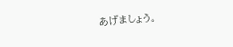あげましょう。